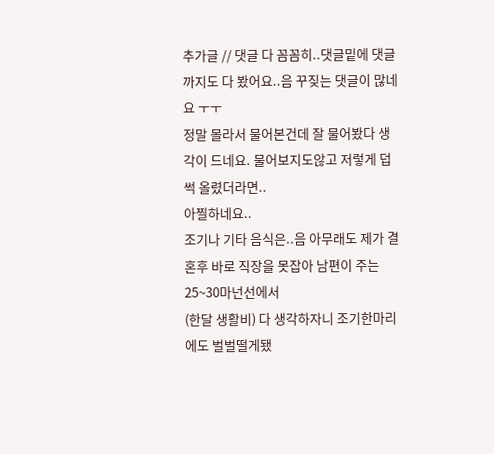추가글 // 댓글 다 꼼꼼히..댓글밑에 댓글까지도 다 봤어요..음 꾸짖는 댓글이 많네요 ㅜㅜ
정말 몰라서 물어본건데 잘 물어봤다 생각이 드네요. 물어보지도않고 저렇게 덥썩 올렸더라면..
아찔하네요..
조기나 기타 음식은..음 아무래도 제가 결혼후 바로 직장을 못잡아 남편이 주는 25~30마넌선에서
(한달 생활비) 다 생각하자니 조기한마리에도 벌벌떨게됐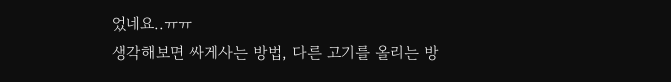었네요..ㅠㅠ
생각해보면 싸게사는 방법, 다른 고기를 올리는 방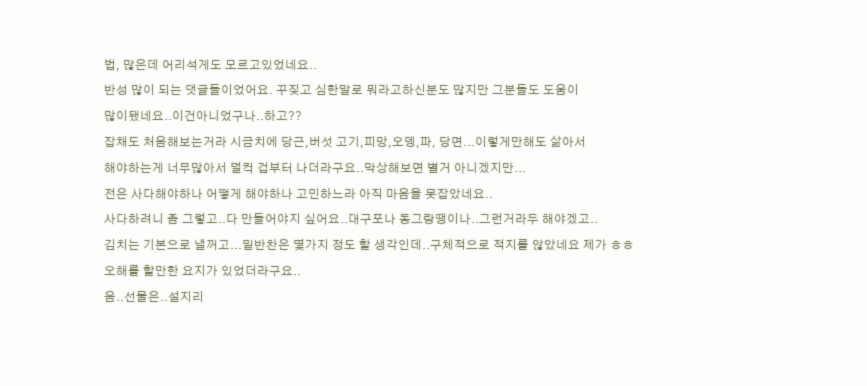법, 많은데 어리석게도 모르고있었네요..
반성 많이 되는 댓글들이었어요. 꾸짖고 심한말로 뭐라고하신분도 많지만 그분들도 도움이
많이됐네요..이건아니었구나..하고??
잡채도 처음해보는거라 시금치에 당근,버섯 고기,피망,오뎅,파, 당면...이렇게만해도 삶아서
해야하는게 너무많아서 덜컥 겁부터 나더라구요..막상해보면 별거 아니겠지만...
전은 사다해야하나 어떻게 해야하나 고민하느라 아직 마음을 못잡았네요..
사다하려니 좀 그렇고..다 만들어야지 싶어요..대구포나 동그랑땡이나..그런거라두 해야겠고..
김치는 기본으로 낼꺼고...밑반찬은 몇가지 정도 할 생각인데..구체적으로 적지를 않았네요 제가 ㅎㅎ
오해를 할만한 요지가 있었더라구요..
음..선물은..설지리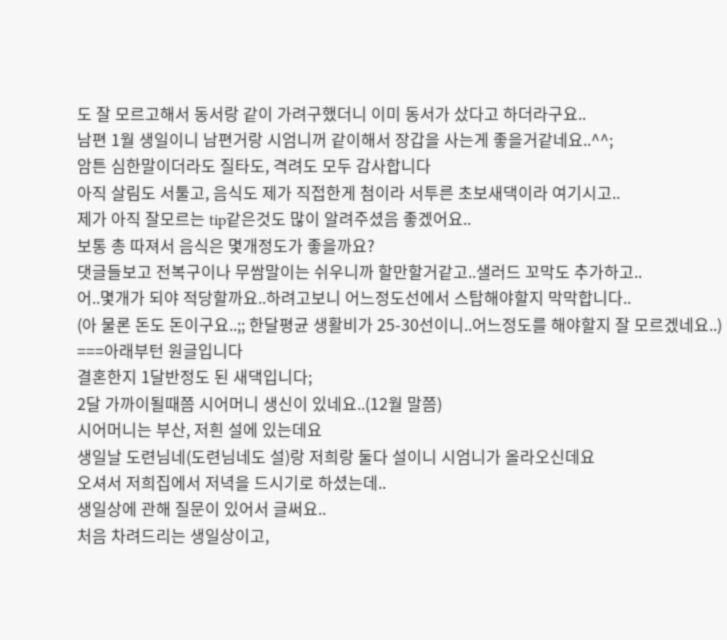도 잘 모르고해서 동서랑 같이 가려구했더니 이미 동서가 샀다고 하더라구요..
남편 1월 생일이니 남편거랑 시엄니꺼 같이해서 장갑을 사는게 좋을거같네요..^^;
암튼 심한말이더라도 질타도, 격려도 모두 감사합니다
아직 살림도 서툴고, 음식도 제가 직접한게 첨이라 서투른 초보새댁이라 여기시고..
제가 아직 잘모르는 tip같은것도 많이 알려주셨음 좋겠어요..
보통 총 따져서 음식은 몇개정도가 좋을까요?
댓글들보고 전복구이나 무쌈말이는 쉬우니까 할만할거같고..샐러드 꼬막도 추가하고..
어..몇개가 되야 적당할까요..하려고보니 어느정도선에서 스탑해야할지 막막합니다..
(아 물론 돈도 돈이구요..;; 한달평균 생활비가 25-30선이니..어느정도를 해야할지 잘 모르겠네요..)
===아래부턴 원글입니다
결혼한지 1달반정도 된 새댁입니다;
2달 가까이될때쯤 시어머니 생신이 있네요..(12월 말쯤)
시어머니는 부산, 저흰 설에 있는데요
생일날 도련님네(도련님네도 설)랑 저희랑 둘다 설이니 시엄니가 올라오신데요
오셔서 저희집에서 저녁을 드시기로 하셨는데..
생일상에 관해 질문이 있어서 글써요..
처음 차려드리는 생일상이고,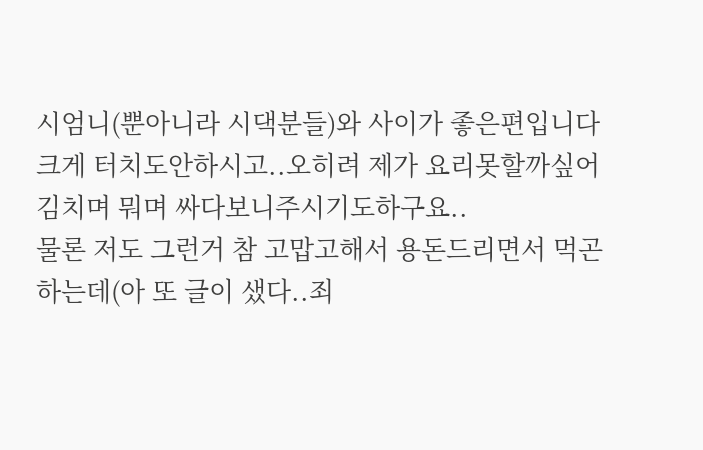시엄니(뿐아니라 시댁분들)와 사이가 좋은편입니다
크게 터치도안하시고..오히려 제가 요리못할까싶어 김치며 뭐며 싸다보니주시기도하구요..
물론 저도 그런거 참 고맙고해서 용돈드리면서 먹곤하는데(아 또 글이 샜다..죄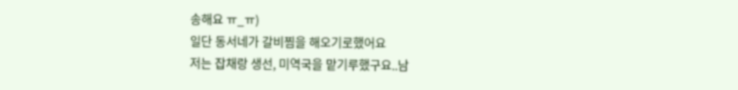송해요 ㅠ_ㅠ)
일단 동서네가 갈비찜을 해오기로했어요
저는 잡채랑 생선, 미역국을 맡기루했구요..남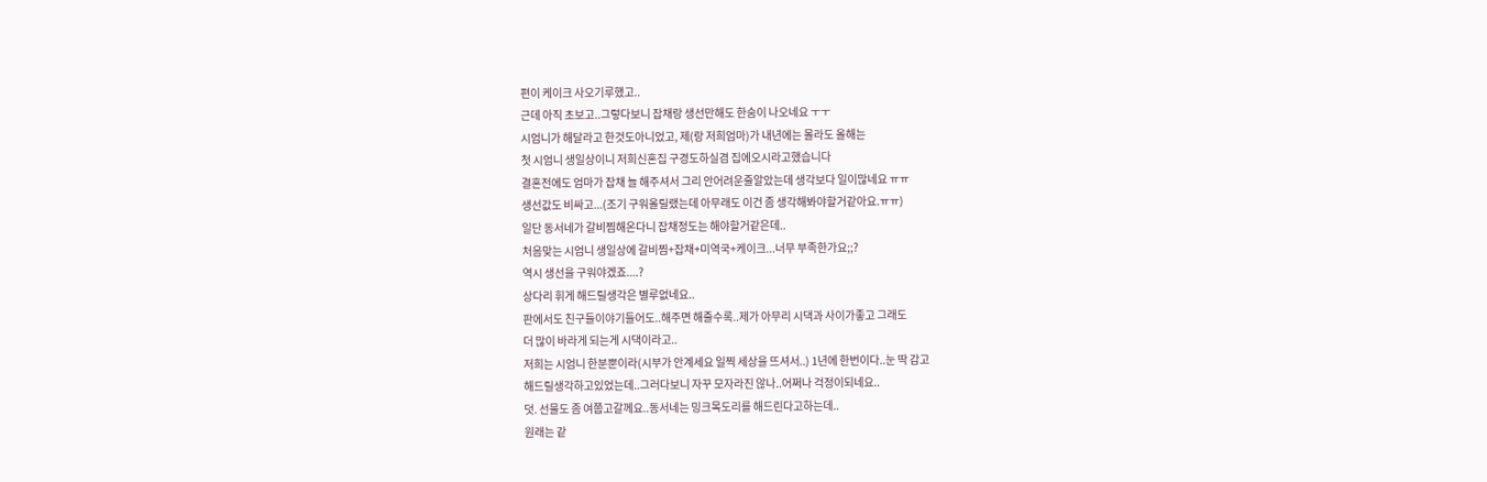편이 케이크 사오기루했고..
근데 아직 초보고..그렇다보니 잡채랑 생선만해도 한숨이 나오네요 ㅜㅜ
시엄니가 해달라고 한것도아니었고, 제(랑 저희엄마)가 내년에는 몰라도 올해는
첫 시엄니 생일상이니 저희신혼집 구경도하실겸 집에오시라고했습니다
결혼전에도 엄마가 잡채 늘 해주셔서 그리 안어려운줄알았는데 생각보다 일이많네요 ㅠㅠ
생선값도 비싸고...(조기 구워올릴랬는데 아무래도 이건 좀 생각해봐야할거같아요.ㅠㅠ)
일단 동서네가 갈비찜해온다니 잡채정도는 해야할거같은데..
처음맞는 시엄니 생일상에 갈비찜+잡채+미역국+케이크...너무 부족한가요;;?
역시 생선을 구워야겠죠....?
상다리 휘게 해드릴생각은 별루없네요..
판에서도 친구들이야기들어도..해주면 해줄수록..제가 아무리 시댁과 사이가좋고 그래도
더 많이 바라게 되는게 시댁이라고..
저희는 시엄니 한분뿐이라(시부가 안계세요 일찍 세상을 뜨셔서..) 1년에 한번이다..눈 딱 감고
해드릴생각하고있었는데..그러다보니 자꾸 모자라진 않나..어쩌나 걱정이되네요..
덧. 선물도 좀 여쭙고갈께요..동서네는 밍크목도리를 해드린다고하는데..
원래는 같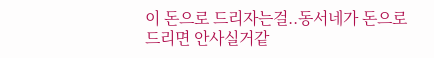이 돈으로 드리자는걸..동서네가 돈으로 드리면 안사실거같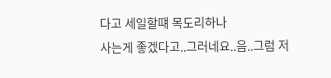다고 세일할떄 목도리하나
사는게 좋겠다고..그러네요..음..그럼 저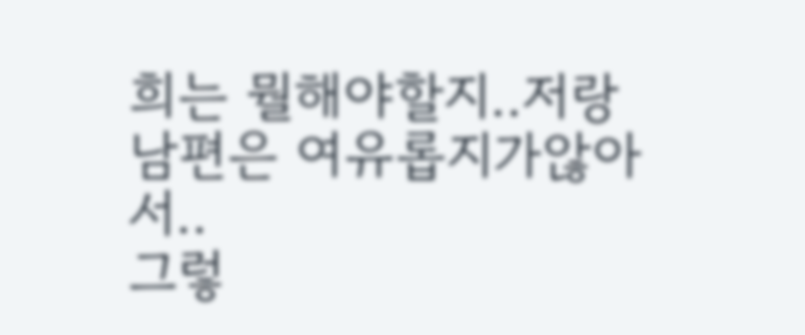희는 뭘해야할지..저랑 남편은 여유롭지가않아서..
그렇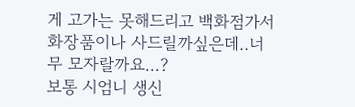게 고가는 못해드리고 백화점가서 화장품이나 사드릴까싶은데..너무 모자랄까요...?
보통 시엄니 생신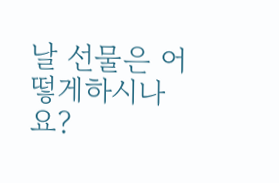날 선물은 어떻게하시나요?